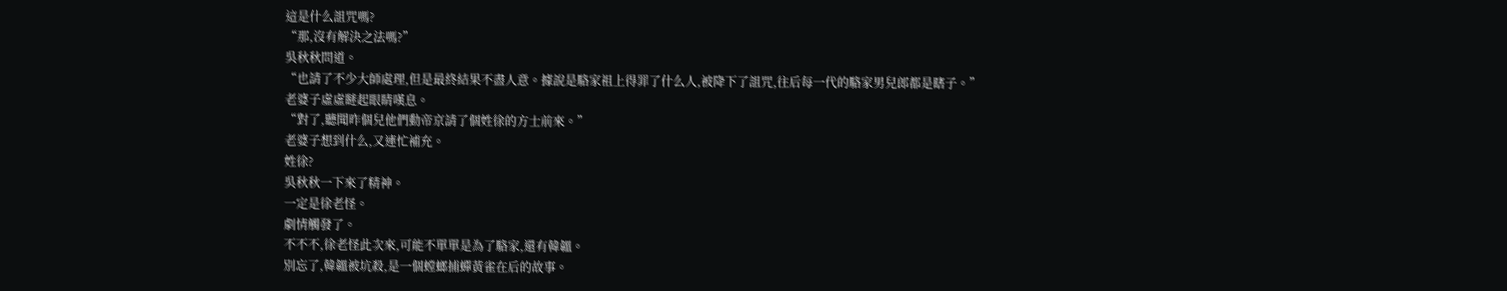這是什么詛咒嗎?
“那,沒有解決之法嗎?”
吳秋秋問道。
“也請了不少大師處理,但是最終結果不盡人意。據說是駱家祖上得罪了什么人,被降下了詛咒,往后每一代的駱家男兒郎都是瞎子。”
老婆子虛虛瞇起眼睛嘆息。
“對了,聽聞昨個兒他們動帝京請了個姓徐的方士前來。”
老婆子想到什么,又連忙補充。
姓徐?
吳秋秋一下來了精神。
一定是徐老怪。
劇情觸發了。
不不不,徐老怪此次來,可能不單單是為了駱家,還有韓韞。
別忘了,韓韞被坑殺,是一個螳螂捕蟬黃雀在后的故事。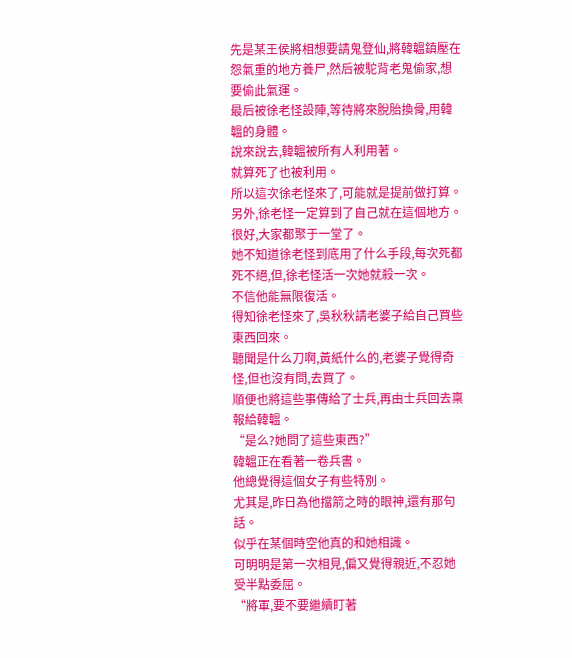先是某王侯將相想要請鬼登仙,將韓韞鎮壓在怨氣重的地方養尸,然后被駝背老鬼偷家,想要偷此氣運。
最后被徐老怪設陣,等待將來脫胎換骨,用韓韞的身體。
說來說去,韓韞被所有人利用著。
就算死了也被利用。
所以這次徐老怪來了,可能就是提前做打算。
另外,徐老怪一定算到了自己就在這個地方。
很好,大家都聚于一堂了。
她不知道徐老怪到底用了什么手段,每次死都死不絕,但,徐老怪活一次她就殺一次。
不信他能無限復活。
得知徐老怪來了,吳秋秋請老婆子給自己買些東西回來。
聽聞是什么刀啊,黃紙什么的,老婆子覺得奇怪,但也沒有問,去買了。
順便也將這些事傳給了士兵,再由士兵回去稟報給韓韞。
“是么?她問了這些東西?”
韓韞正在看著一卷兵書。
他總覺得這個女子有些特別。
尤其是,昨日為他擋箭之時的眼神,還有那句話。
似乎在某個時空他真的和她相識。
可明明是第一次相見,偏又覺得親近,不忍她受半點委屈。
“將軍,要不要繼續盯著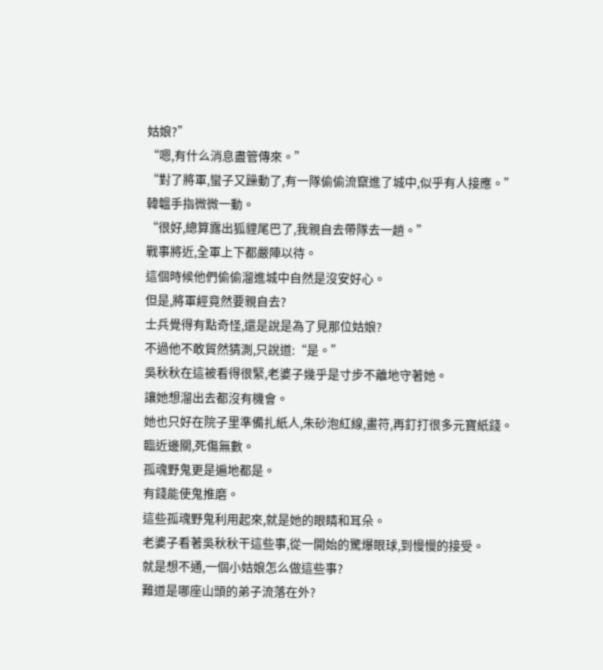姑娘?”
“嗯,有什么消息盡管傳來。”
“對了將軍,蠻子又躁動了,有一隊偷偷流竄進了城中,似乎有人接應。”
韓韞手指微微一動。
“很好,總算露出狐貍尾巴了,我親自去帶隊去一趟。”
戰事將近,全軍上下都嚴陣以待。
這個時候他們偷偷溜進城中自然是沒安好心。
但是,將軍經竟然要親自去?
士兵覺得有點奇怪,還是說是為了見那位姑娘?
不過他不敢貿然猜測,只說道:“是。”
吳秋秋在這被看得很緊,老婆子幾乎是寸步不離地守著她。
讓她想溜出去都沒有機會。
她也只好在院子里準備扎紙人,朱砂泡紅線,畫符,再釘打很多元寶紙錢。
臨近邊關,死傷無數。
孤魂野鬼更是遍地都是。
有錢能使鬼推磨。
這些孤魂野鬼利用起來,就是她的眼睛和耳朵。
老婆子看著吳秋秋干這些事,從一開始的驚爆眼球,到慢慢的接受。
就是想不通,一個小姑娘怎么做這些事?
難道是哪座山頭的弟子流落在外?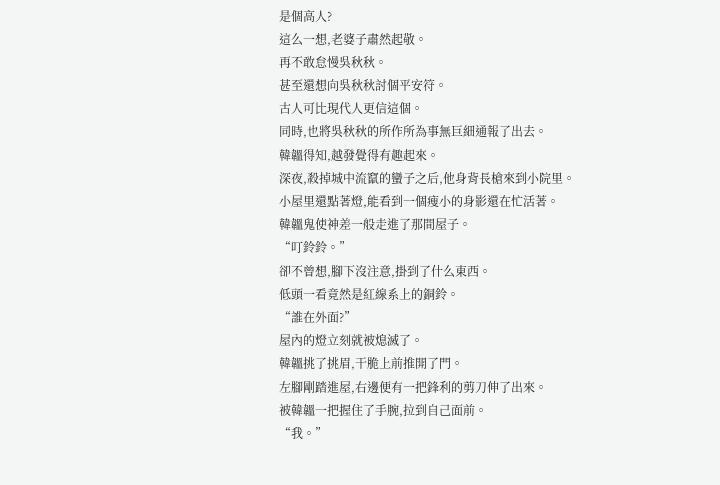是個高人?
這么一想,老婆子肅然起敬。
再不敢怠慢吳秋秋。
甚至還想向吳秋秋討個平安符。
古人可比現代人更信這個。
同時,也將吳秋秋的所作所為事無巨細通報了出去。
韓韞得知,越發覺得有趣起來。
深夜,殺掉城中流竄的蠻子之后,他身背長槍來到小院里。
小屋里還點著燈,能看到一個瘦小的身影還在忙活著。
韓韞鬼使神差一般走進了那間屋子。
“叮鈴鈴。”
卻不曾想,腳下沒注意,掛到了什么東西。
低頭一看竟然是紅線系上的銅鈴。
“誰在外面?”
屋內的燈立刻就被熄滅了。
韓韞挑了挑眉,干脆上前推開了門。
左腳剛踏進屋,右邊便有一把鋒利的剪刀伸了出來。
被韓韞一把握住了手腕,拉到自己面前。
“我。”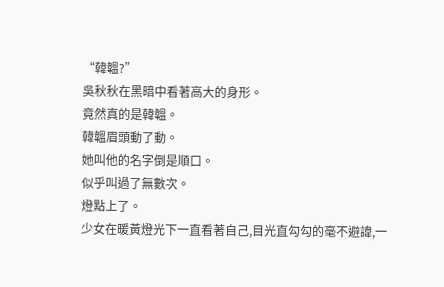“韓韞?”
吳秋秋在黑暗中看著高大的身形。
竟然真的是韓韞。
韓韞眉頭動了動。
她叫他的名字倒是順口。
似乎叫過了無數次。
燈點上了。
少女在暖黃燈光下一直看著自己,目光直勾勾的毫不避諱,一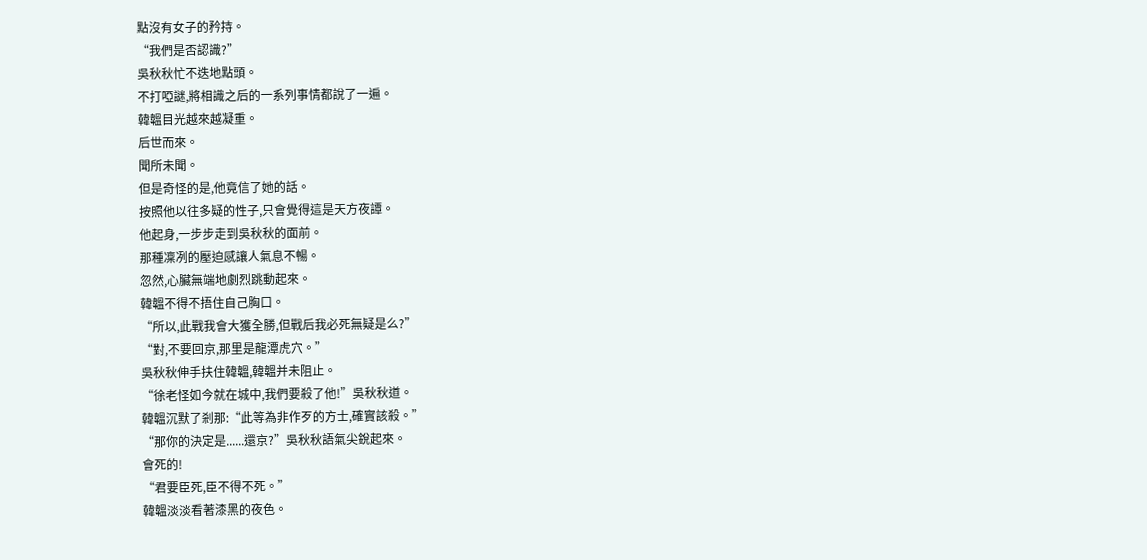點沒有女子的矜持。
“我們是否認識?”
吳秋秋忙不迭地點頭。
不打啞謎,將相識之后的一系列事情都說了一遍。
韓韞目光越來越凝重。
后世而來。
聞所未聞。
但是奇怪的是,他竟信了她的話。
按照他以往多疑的性子,只會覺得這是天方夜譚。
他起身,一步步走到吳秋秋的面前。
那種凜冽的壓迫感讓人氣息不暢。
忽然,心臟無端地劇烈跳動起來。
韓韞不得不捂住自己胸口。
“所以,此戰我會大獲全勝,但戰后我必死無疑是么?”
“對,不要回京,那里是龍潭虎穴。”
吳秋秋伸手扶住韓韞,韓韞并未阻止。
“徐老怪如今就在城中,我們要殺了他!”吳秋秋道。
韓韞沉默了剎那:“此等為非作歹的方士,確實該殺。”
“那你的決定是......還京?”吳秋秋語氣尖銳起來。
會死的!
“君要臣死,臣不得不死。”
韓韞淡淡看著漆黑的夜色。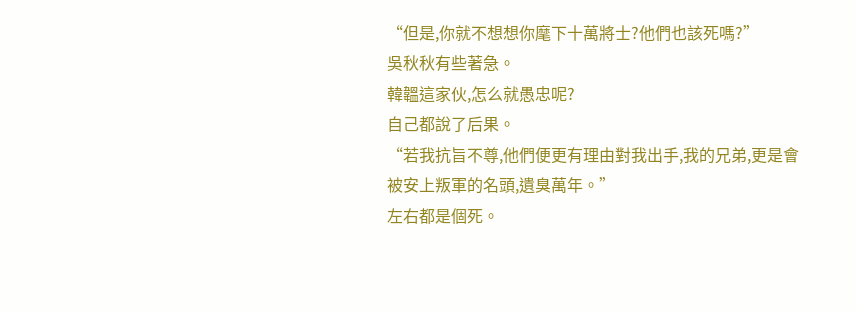“但是,你就不想想你麾下十萬將士?他們也該死嗎?”
吳秋秋有些著急。
韓韞這家伙,怎么就愚忠呢?
自己都說了后果。
“若我抗旨不尊,他們便更有理由對我出手,我的兄弟,更是會被安上叛軍的名頭,遺臭萬年。”
左右都是個死。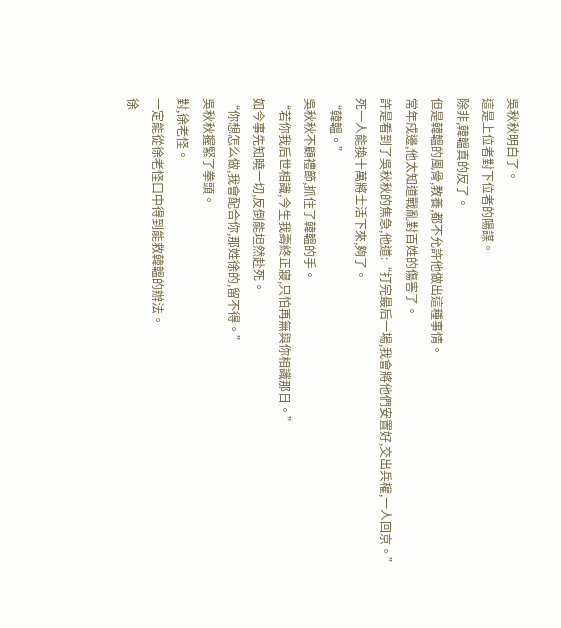吳秋秋明白了。
這是上位者對下位者的陽謀。
除非,韓韞真的反了。
但是韓韞的風骨,教養,都不允許他做出這種事情。
常年戍邊,他太知道戰亂對百姓的傷害了。
許是看到了吳秋秋的焦急,他道:“打完最后一場,我會將他們安置好,交出兵權,一人回京。”
死一人能換十萬將士活下來,夠了。
“韓韞。”
吳秋秋不顧禮節,抓住了韓韞的手。
“若你我后世相識,今生我壽終正寢,只怕再無與你相識那日。”
如今事先知曉一切,反倒能坦然赴死。
“你想怎么做,我會配合你,那姓徐的,留不得。”
吳秋秋握緊了拳頭。
對,徐老怪。
一定能從徐老怪口中得到能救韓韞的辦法。
徐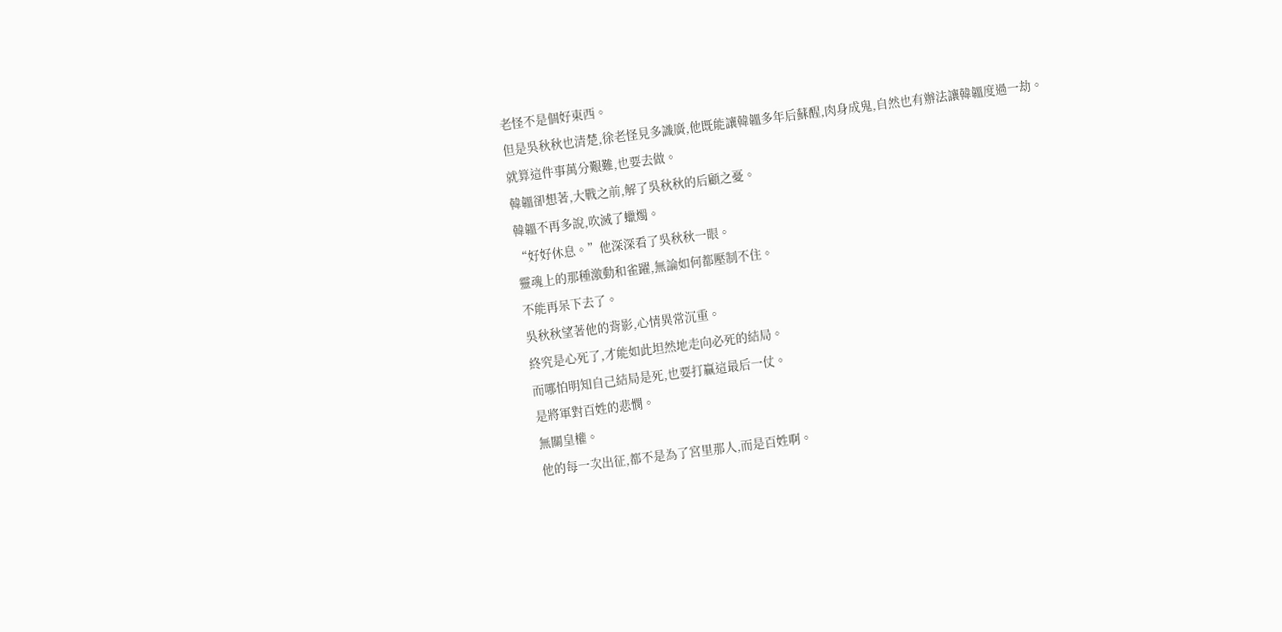老怪不是個好東西。
但是吳秋秋也清楚,徐老怪見多識廣,他既能讓韓韞多年后蘇醒,肉身成鬼,自然也有辦法讓韓韞度過一劫。
就算這件事萬分艱難,也要去做。
韓韞卻想著,大戰之前,解了吳秋秋的后顧之憂。
韓韞不再多說,吹滅了蠟燭。
“好好休息。”他深深看了吳秋秋一眼。
靈魂上的那種激動和雀躍,無論如何都壓制不住。
不能再呆下去了。
吳秋秋望著他的背影,心情異常沉重。
終究是心死了,才能如此坦然地走向必死的結局。
而哪怕明知自己結局是死,也要打贏這最后一仗。
是將軍對百姓的悲憫。
無關皇權。
他的每一次出征,都不是為了宮里那人,而是百姓啊。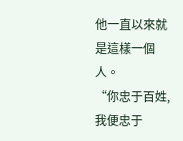他一直以來就是這樣一個人。
“你忠于百姓,我便忠于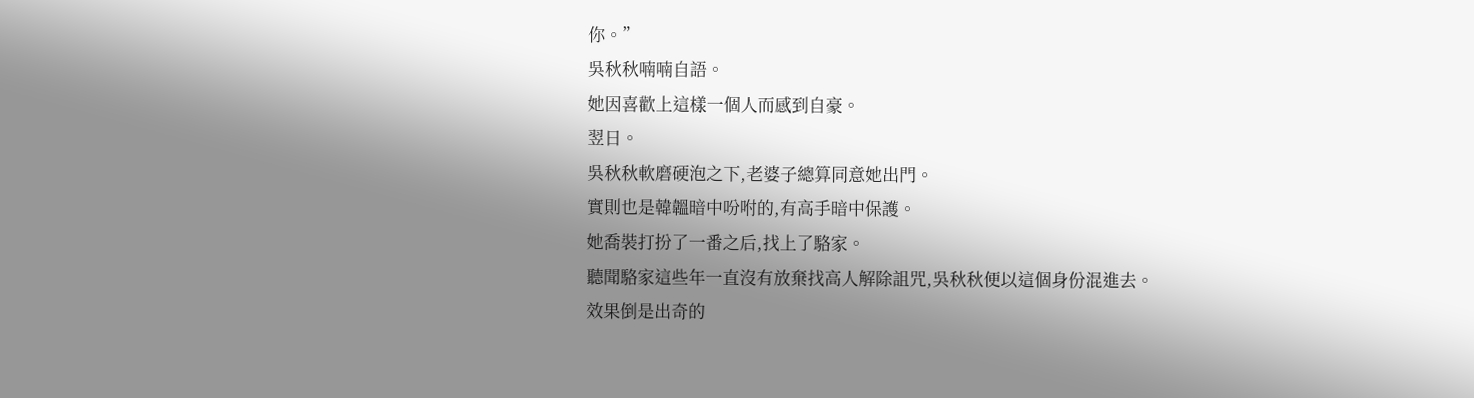你。”
吳秋秋喃喃自語。
她因喜歡上這樣一個人而感到自豪。
翌日。
吳秋秋軟磨硬泡之下,老婆子總算同意她出門。
實則也是韓韞暗中吩咐的,有高手暗中保護。
她喬裝打扮了一番之后,找上了駱家。
聽聞駱家這些年一直沒有放棄找高人解除詛咒,吳秋秋便以這個身份混進去。
效果倒是出奇的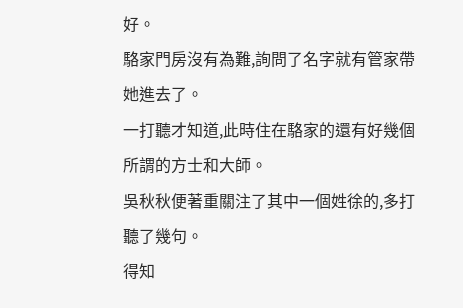好。
駱家門房沒有為難,詢問了名字就有管家帶她進去了。
一打聽才知道,此時住在駱家的還有好幾個所謂的方士和大師。
吳秋秋便著重關注了其中一個姓徐的,多打聽了幾句。
得知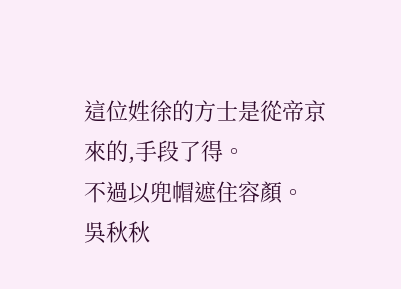這位姓徐的方士是從帝京來的,手段了得。
不過以兜帽遮住容顏。
吳秋秋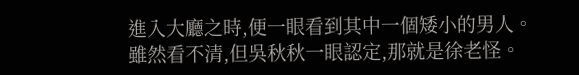進入大廳之時,便一眼看到其中一個矮小的男人。
雖然看不清,但吳秋秋一眼認定,那就是徐老怪。